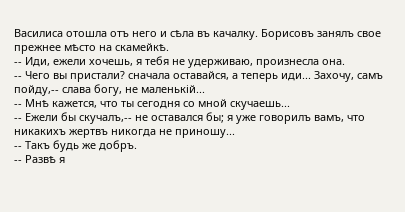Василиса отошла отъ него и сѣла въ качалку. Борисовъ занялъ свое прежнее мѣсто на скамейкѣ.
-- Иди, ежели хочешь, я тебя не удерживаю, произнесла она.
-- Чего вы пристали? сначала оставайся, а теперь иди... Захочу, самъ пойду,-- слава богу, не маленькій...
-- Мнѣ кажется, что ты сегодня со мной скучаешь...
-- Ежели бы скучалъ,-- не оставался бы; я уже говорилъ вамъ, что никакихъ жертвъ никогда не приношу...
-- Такъ будь же добръ.
-- Развѣ я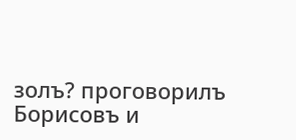золъ? проговорилъ Борисовъ и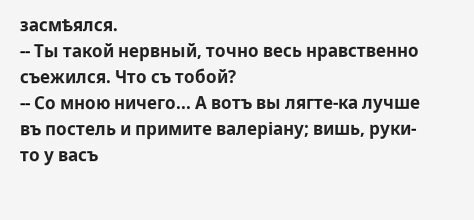засмѣялся.
-- Ты такой нервный, точно весь нравственно съежился. Что съ тобой?
-- Со мною ничего... А вотъ вы лягте-ка лучше въ постель и примите валеріану; вишь, руки-то у васъ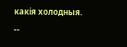какія холодныя.
--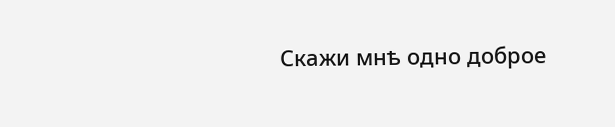Скажи мнѣ одно доброе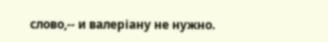слово,-- и валеріану не нужно.